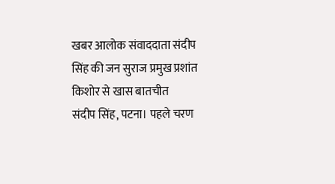खबर आलोक संवाददाता संदीप सिंह की जन सुराज प्रमुख प्रशांत किशोर से खास बातचीत
संदीप सिंह, पटना। पहले चरण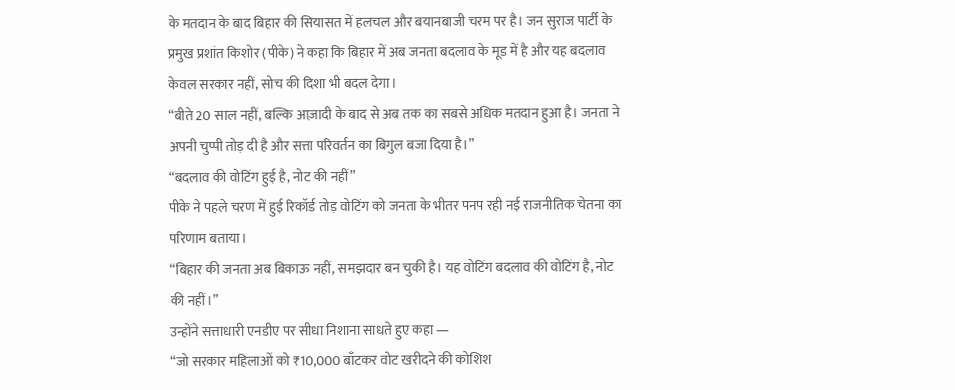के मतदान के बाद बिहार की सियासत में हलचल और बयानबाजी चरम पर है। जन सुराज पार्टी के प्रमुख प्रशांत किशोर (पीके) ने कहा कि बिहार में अब जनता बदलाव के मूड में है और यह बदलाव केवल सरकार नहीं, सोच की दिशा भी बदल देगा।
“बीते 20 साल नहीं, बल्कि आज़ादी के बाद से अब तक का सबसे अधिक मतदान हुआ है। जनता ने अपनी चुप्पी तोड़ दी है और सत्ता परिवर्तन का बिगुल बजा दिया है।”
“बदलाव की वोटिंग हुई है, नोट की नहीं”
पीके ने पहले चरण में हुई रिकॉर्ड तोड़ वोटिंग को जनता के भीतर पनप रही नई राजनीतिक चेतना का परिणाम बताया।
“बिहार की जनता अब बिकाऊ नहीं, समझदार बन चुकी है। यह वोटिंग बदलाव की वोटिंग है, नोट की नहीं।”
उन्होंने सत्ताधारी एनडीए पर सीधा निशाना साधते हुए कहा —
“जो सरकार महिलाओं को ₹10,000 बाँटकर वोट खरीदने की कोशिश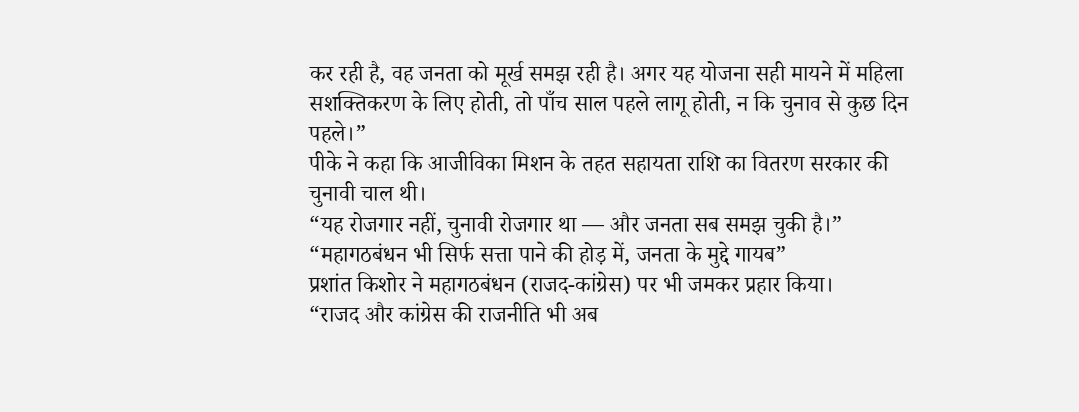कर रही है, वह जनता को मूर्ख समझ रही है। अगर यह योजना सही मायने में महिला सशक्तिकरण के लिए होती, तो पाँच साल पहले लागू होती, न कि चुनाव से कुछ दिन पहले।”
पीके ने कहा कि आजीविका मिशन के तहत सहायता राशि का वितरण सरकार की चुनावी चाल थी।
“यह रोजगार नहीं, चुनावी रोजगार था — और जनता सब समझ चुकी है।”
“महागठबंधन भी सिर्फ सत्ता पाने की होड़ में, जनता के मुद्दे गायब”
प्रशांत किशोर ने महागठबंधन (राजद-कांग्रेस) पर भी जमकर प्रहार किया।
“राजद और कांग्रेस की राजनीति भी अब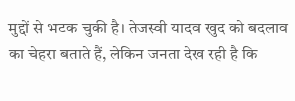मुद्दों से भटक चुकी है। तेजस्वी यादव खुद को बदलाव का चेहरा बताते हैं, लेकिन जनता देख रही है कि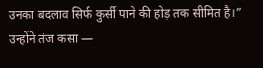उनका बदलाव सिर्फ कुर्सी पाने की होड़ तक सीमित है।”
उन्होंने तंज कसा —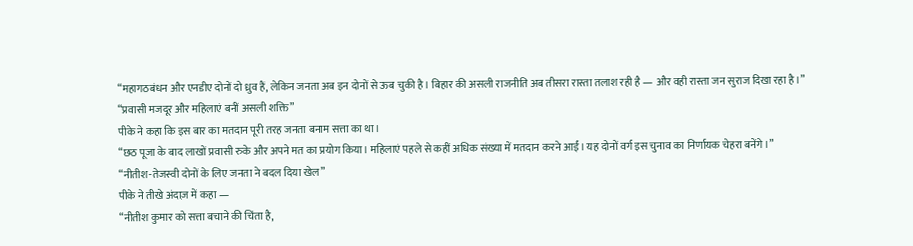“महागठबंधन और एनडीए दोनों दो ध्रुव हैं, लेकिन जनता अब इन दोनों से ऊब चुकी है। बिहार की असली राजनीति अब तीसरा रास्ता तलाश रही है — और वही रास्ता जन सुराज दिखा रहा है।”
“प्रवासी मजदूर और महिलाएं बनीं असली शक्ति”
पीके ने कहा कि इस बार का मतदान पूरी तरह जनता बनाम सत्ता का था।
“छठ पूजा के बाद लाखों प्रवासी रुके और अपने मत का प्रयोग किया। महिलाएं पहले से कहीं अधिक संख्या में मतदान करने आईं। यह दोनों वर्ग इस चुनाव का निर्णायक चेहरा बनेंगे।”
“नीतीश-तेजस्वी दोनों के लिए जनता ने बदल दिया खेल”
पीके ने तीखे अंदाज़ में कहा —
“नीतीश कुमार को सत्ता बचाने की चिंता है,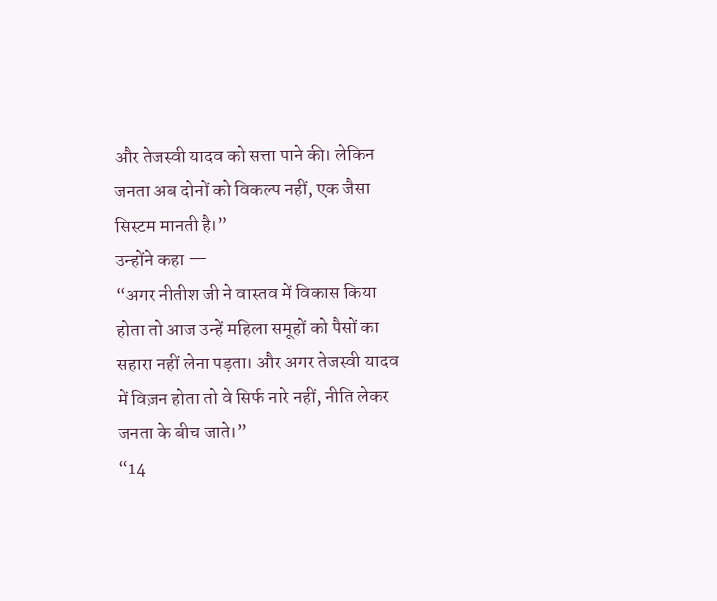और तेजस्वी यादव को सत्ता पाने की। लेकिन जनता अब दोनों को विकल्प नहीं, एक जैसा सिस्टम मानती है।”
उन्होंने कहा —
“अगर नीतीश जी ने वास्तव में विकास किया होता तो आज उन्हें महिला समूहों को पैसों का सहारा नहीं लेना पड़ता। और अगर तेजस्वी यादव में विज़न होता तो वे सिर्फ नारे नहीं, नीति लेकर जनता के बीच जाते।”
“14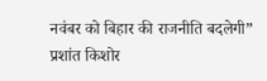नवंबर को बिहार की राजनीति बदलेगी”
प्रशांत किशोर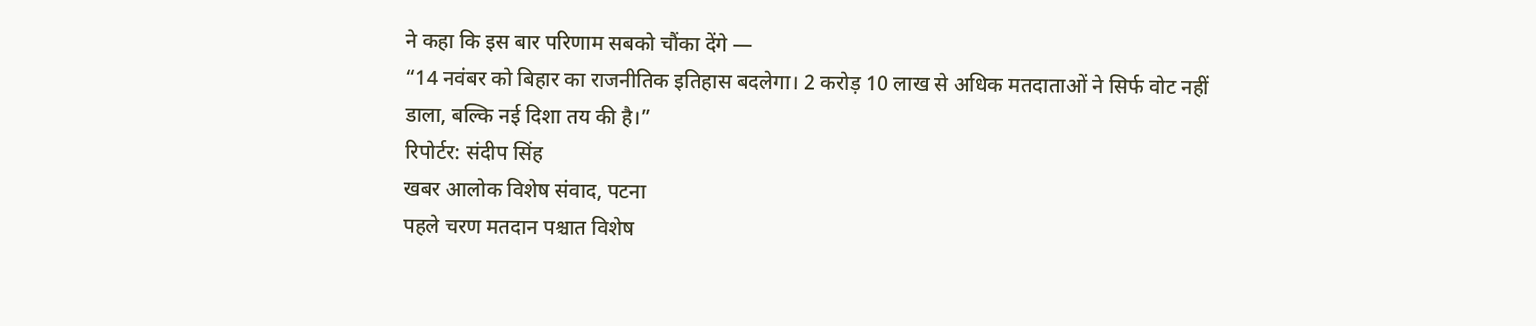ने कहा कि इस बार परिणाम सबको चौंका देंगे —
“14 नवंबर को बिहार का राजनीतिक इतिहास बदलेगा। 2 करोड़ 10 लाख से अधिक मतदाताओं ने सिर्फ वोट नहीं डाला, बल्कि नई दिशा तय की है।”
रिपोर्टर: संदीप सिंह
खबर आलोक विशेष संवाद, पटना
पहले चरण मतदान पश्चात विशेष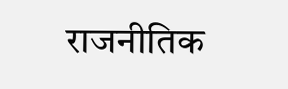राजनीतिक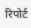रिपोर्ट